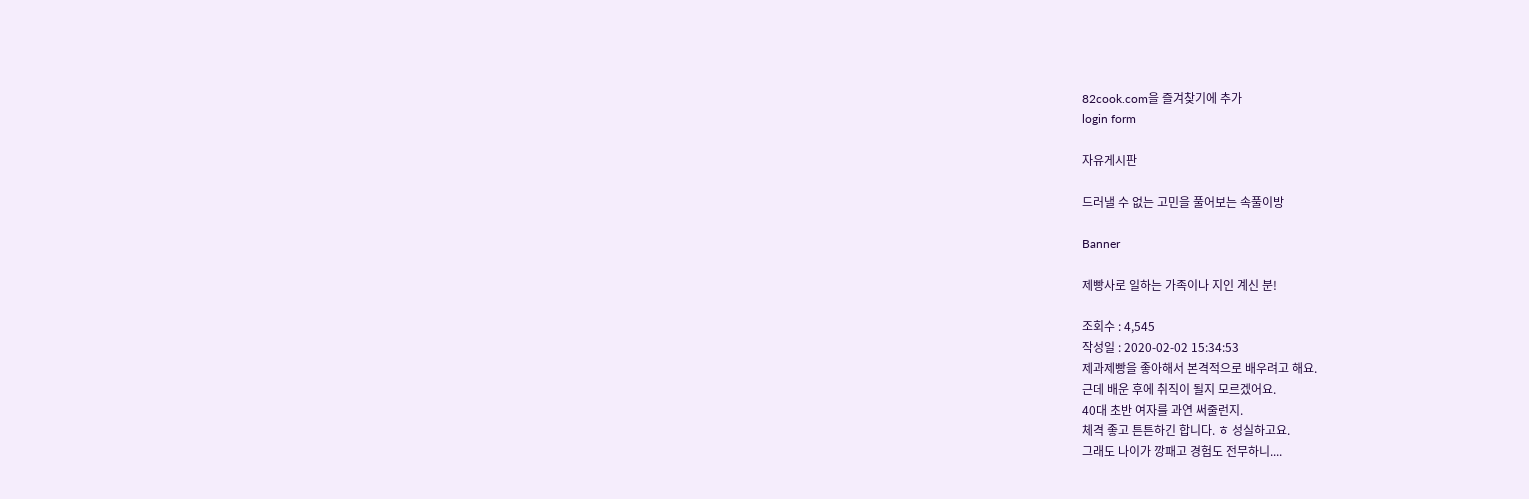82cook.com을 즐겨찾기에 추가
login form

자유게시판

드러낼 수 없는 고민을 풀어보는 속풀이방

Banner

제빵사로 일하는 가족이나 지인 계신 분!

조회수 : 4,545
작성일 : 2020-02-02 15:34:53
제과제빵을 좋아해서 본격적으로 배우려고 해요.
근데 배운 후에 취직이 될지 모르겠어요.
40대 초반 여자를 과연 써줄런지.
체격 좋고 튼튼하긴 합니다. ㅎ 성실하고요.
그래도 나이가 깡패고 경험도 전무하니....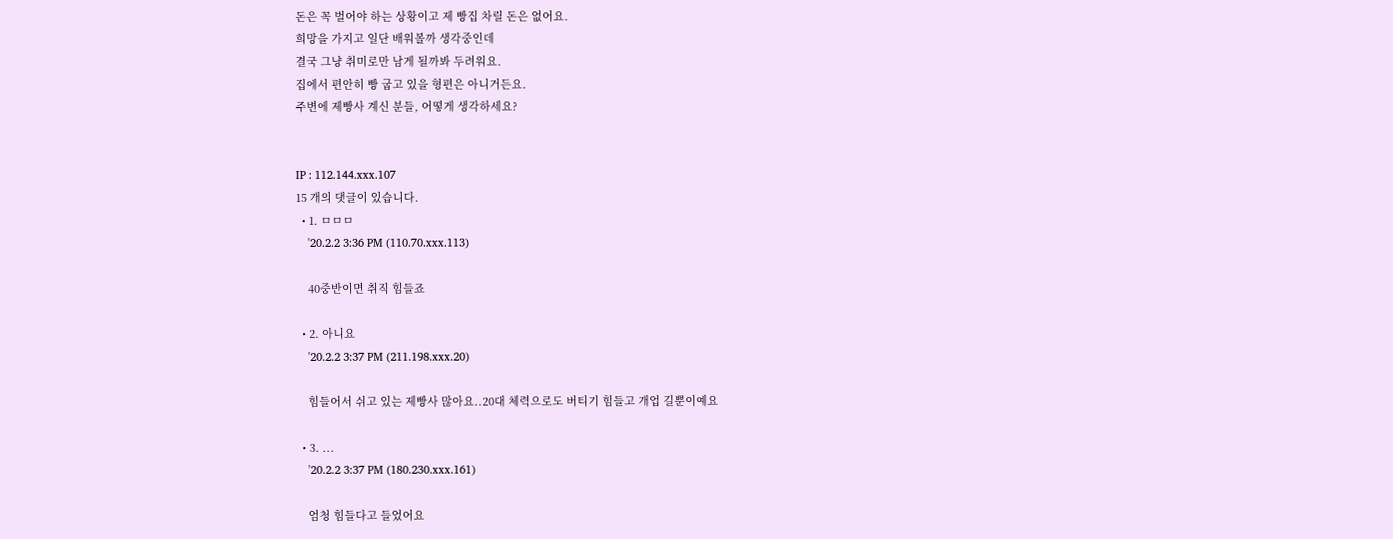돈은 꼭 벌어야 하는 상황이고 제 빵집 차릴 돈은 없어요.
희망을 가지고 일단 배워볼까 생각중인데
결국 그냥 취미로만 남게 될까봐 두려워요.
집에서 편안히 빵 굽고 있을 형편은 아니거든요.
주변에 제빵사 계신 분들, 어떻게 생각하세요?


IP : 112.144.xxx.107
15 개의 댓글이 있습니다.
  • 1. ㅁㅁㅁ
    '20.2.2 3:36 PM (110.70.xxx.113)

    40중반이면 취직 힘들죠

  • 2. 아니요
    '20.2.2 3:37 PM (211.198.xxx.20)

    힘들어서 쉬고 있는 제빵사 많아요..20대 체력으로도 버티기 힘들고 개업 길뿐이예요

  • 3. ...
    '20.2.2 3:37 PM (180.230.xxx.161)

    엄청 힘들다고 들었어요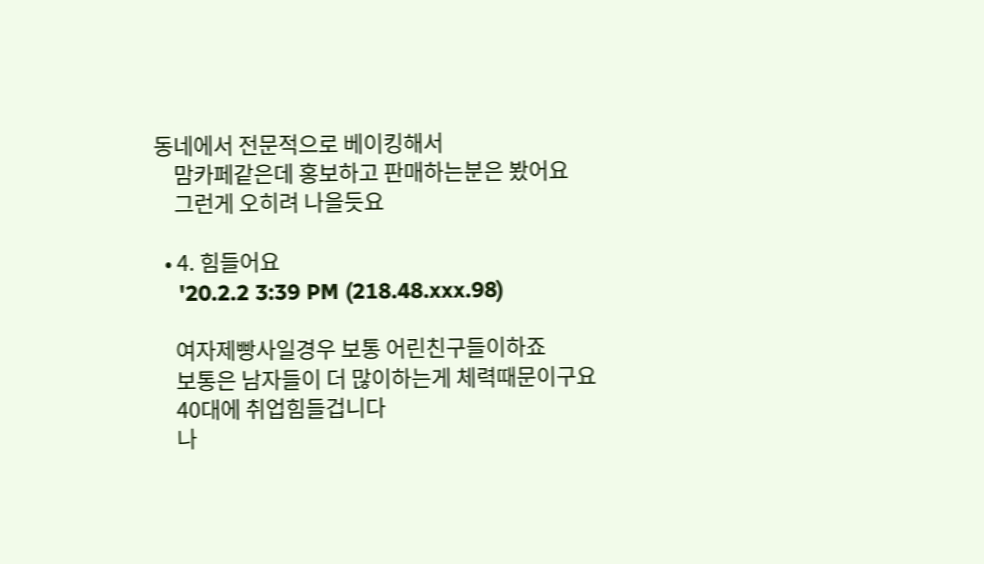동네에서 전문적으로 베이킹해서
    맘카페같은데 홍보하고 판매하는분은 봤어요
    그런게 오히려 나을듯요

  • 4. 힘들어요
    '20.2.2 3:39 PM (218.48.xxx.98)

    여자제빵사일경우 보통 어린친구들이하죠
    보통은 남자들이 더 많이하는게 체력때문이구요
    40대에 취업힘들겁니다
    나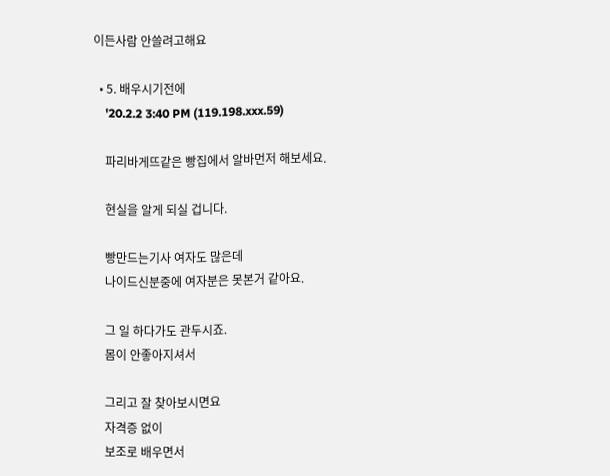이든사람 안쓸려고해요

  • 5. 배우시기전에
    '20.2.2 3:40 PM (119.198.xxx.59)

    파리바게뜨같은 빵집에서 알바먼저 해보세요.

    현실을 알게 되실 겁니다.

    빵만드는기사 여자도 많은데
    나이드신분중에 여자분은 못본거 같아요.

    그 일 하다가도 관두시죠.
    몸이 안좋아지셔서

    그리고 잘 찾아보시면요
    자격증 없이
    보조로 배우면서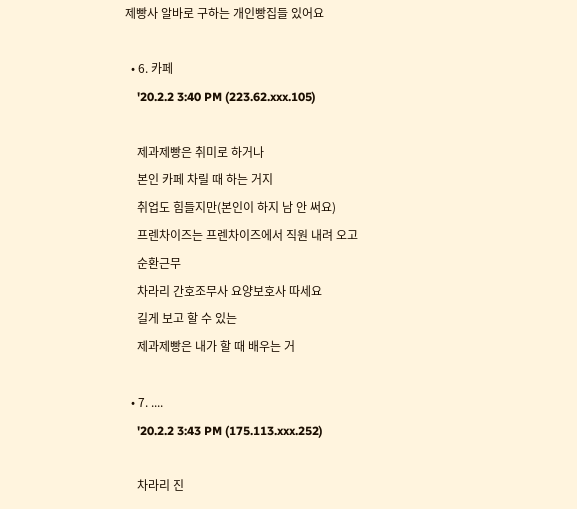제빵사 알바로 구하는 개인빵집들 있어요

  • 6. 카페
    '20.2.2 3:40 PM (223.62.xxx.105)

    제과제빵은 취미로 하거나
    본인 카페 차릴 때 하는 거지
    취업도 힘들지만(본인이 하지 남 안 써요)
    프렌차이즈는 프렌차이즈에서 직원 내려 오고
    순환근무
    차라리 간호조무사 요양보호사 따세요
    길게 보고 할 수 있는
    제과제빵은 내가 할 때 배우는 거

  • 7. ....
    '20.2.2 3:43 PM (175.113.xxx.252)

    차라리 진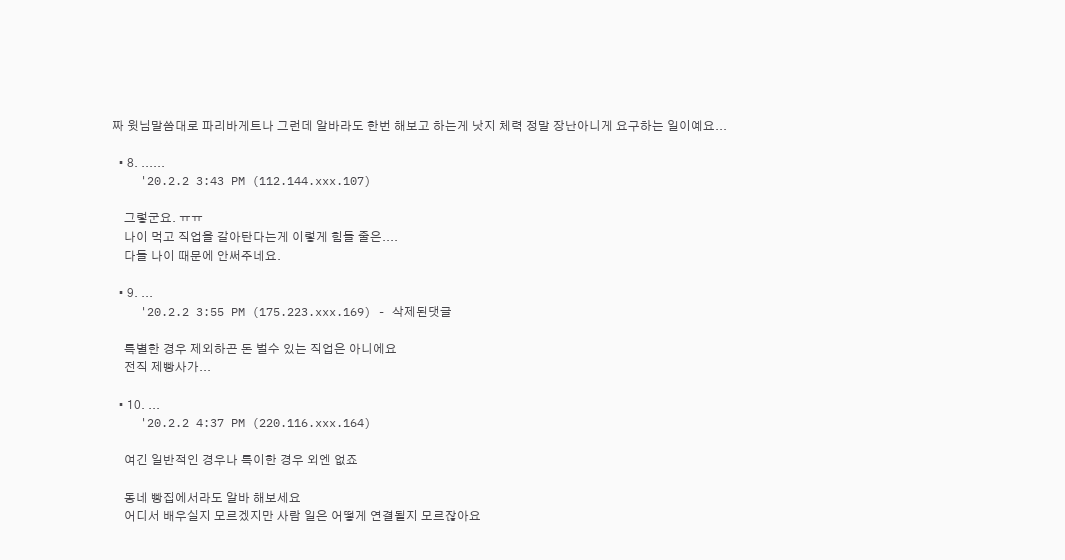짜 윗님말씀대로 파리바게트나 그런데 알바라도 한번 해보고 하는게 낫지 체력 정말 장난아니게 요구하는 일이예요...

  • 8. ......
    '20.2.2 3:43 PM (112.144.xxx.107)

    그렇군요. ㅠㅠ
    나이 먹고 직업을 갈아탄다는게 이렇게 힘들 줄은....
    다들 나이 때문에 안써주네요.

  • 9. ...
    '20.2.2 3:55 PM (175.223.xxx.169) - 삭제된댓글

    특별한 경우 제외하곤 돈 벌수 있는 직업은 아니에요
    전직 제빵사가...

  • 10. ...
    '20.2.2 4:37 PM (220.116.xxx.164)

    여긴 일반적인 경우나 특이한 경우 외엔 없죠

    동네 빵집에서라도 알바 해보세요
    어디서 배우실지 모르겠지만 사람 일은 어떻게 연결될지 모르잖아요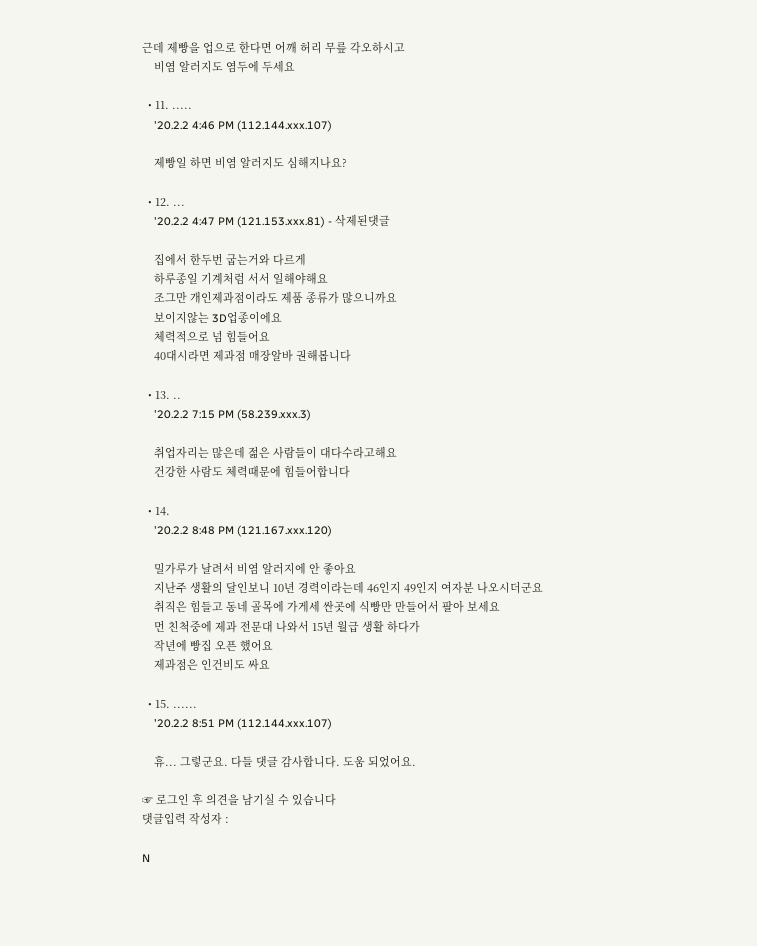근데 제빵을 업으로 한다면 어깨 허리 무릎 각오하시고
    비염 알러지도 염두에 두세요

  • 11. .....
    '20.2.2 4:46 PM (112.144.xxx.107)

    제빵일 하면 비염 알러지도 심해지나요?

  • 12. ...
    '20.2.2 4:47 PM (121.153.xxx.81) - 삭제된댓글

    집에서 한두번 굽는거와 다르게
    하루종일 기계처럼 서서 일해야해요
    조그만 개인제과점이라도 제품 종류가 많으니까요
    보이지않는 3D업종이에요
    체력적으로 넘 힘들어요
    40대시라면 제과점 매장알바 권해봅니다

  • 13. ..
    '20.2.2 7:15 PM (58.239.xxx.3)

    취업자리는 많은데 젊은 사람들이 대다수라고해요
    건강한 사람도 체력때문에 힘들어합니다

  • 14.
    '20.2.2 8:48 PM (121.167.xxx.120)

    밀가루가 날려서 비염 알러지에 안 좋아요
    지난주 생활의 달인보니 10년 경력이라는데 46인지 49인지 여자분 나오시더군요
    취직은 힘들고 동네 골목에 가게세 싼곳에 식빵만 만들어서 팔아 보세요
    먼 친척중에 제과 전문대 나와서 15년 월급 생활 하다가
    작년에 빵집 오픈 했어요
    제과점은 인건비도 싸요

  • 15. ......
    '20.2.2 8:51 PM (112.144.xxx.107)

    휴... 그렇군요. 다들 댓글 감사합니다. 도움 되었어요.

☞ 로그인 후 의견을 남기실 수 있습니다
댓글입력 작성자 :

N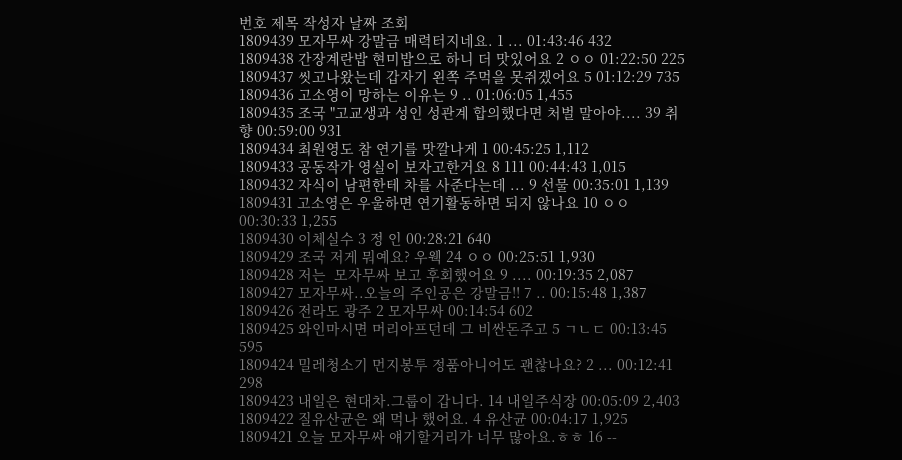번호 제목 작성자 날짜 조회
1809439 모자무싸 강말금 매력터지네요. 1 ... 01:43:46 432
1809438 간장계란밥 현미밥으로 하니 더 맛있어요 2 ㅇㅇ 01:22:50 225
1809437 씻고나왔는데 갑자기 왼쪽 주먹을 못쥐겠어요 5 01:12:29 735
1809436 고소영이 망하는 이유는 9 .. 01:06:05 1,455
1809435 조국 "고교생과 성인 성관계 합의했다면 처벌 말아야.... 39 취향 00:59:00 931
1809434 최원영도 참 연기를 맛깔나게 1 00:45:25 1,112
1809433 공동작가 영실이 보자고한거요 8 111 00:44:43 1,015
1809432 자식이 남편한테 차를 사준다는데 ... 9 선물 00:35:01 1,139
1809431 고소영은 우울하면 연기활동하면 되지 않나요 10 ㅇㅇ 00:30:33 1,255
1809430 이체실수 3 정 인 00:28:21 640
1809429 조국 저게 뭐예요? 우웩 24 ㅇㅇ 00:25:51 1,930
1809428 저는  모자무싸 보고 후회했어요 9 .... 00:19:35 2,087
1809427 모자무싸..오늘의 주인공은 강말금!! 7 .. 00:15:48 1,387
1809426 전라도 광주 2 모자무싸 00:14:54 602
1809425 와인마시면 머리아프던데 그 비싼돈주고 5 ㄱㄴㄷ 00:13:45 595
1809424 밀레청소기 먼지봉투 정품아니어도 괜찮나요? 2 ... 00:12:41 298
1809423 내일은 현대차.그룹이 갑니다. 14 내일주식장 00:05:09 2,403
1809422 질유산균은 왜 먹나 했어요. 4 유산균 00:04:17 1,925
1809421 오늘 모자무싸 얘기할거리가 너무 많아요.ㅎㅎ 16 --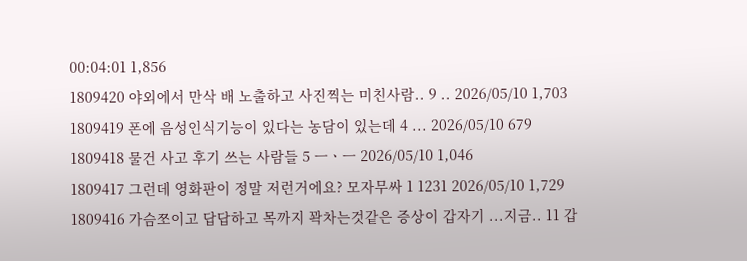00:04:01 1,856
1809420 야외에서 만삭 배 노출하고 사진찍는 미친사람.. 9 .. 2026/05/10 1,703
1809419 폰에 음성인식기능이 있다는 농담이 있는데 4 ... 2026/05/10 679
1809418 물건 사고 후기 쓰는 사람들 5 ㅡㆍㅡ 2026/05/10 1,046
1809417 그런데 영화판이 정말 저런거에요? 모자무싸 1 1231 2026/05/10 1,729
1809416 가슴쪼이고 답답하고 목까지 꽉차는것같은 증상이 갑자기 ...지금.. 11 갑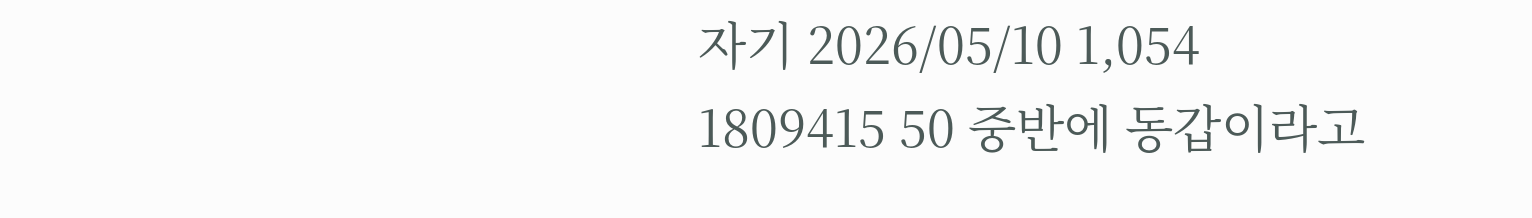자기 2026/05/10 1,054
1809415 50 중반에 동갑이라고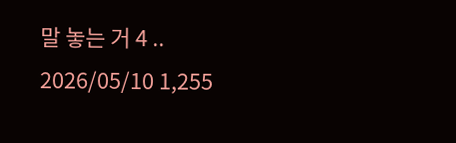말 놓는 거 4 .. 2026/05/10 1,255